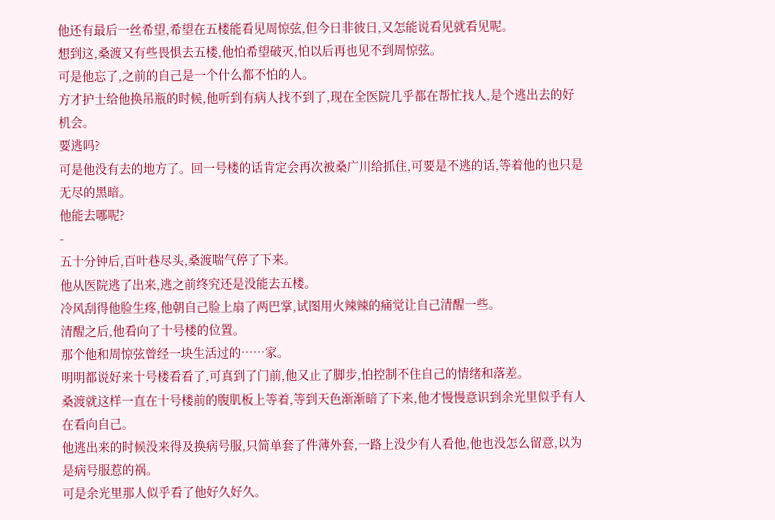他还有最后一丝希望,希望在五楼能看见周惊弦,但今日非彼日,又怎能说看见就看见呢。
想到这,桑渡又有些畏惧去五楼,他怕希望破灭,怕以后再也见不到周惊弦。
可是他忘了,之前的自己是一个什么都不怕的人。
方才护士给他换吊瓶的时候,他听到有病人找不到了,现在全医院几乎都在帮忙找人,是个逃出去的好机会。
要逃吗?
可是他没有去的地方了。回一号楼的话肯定会再次被桑广川给抓住,可要是不逃的话,等着他的也只是无尽的黑暗。
他能去哪呢?
-
五十分钟后,百叶巷尽头,桑渡喘气停了下来。
他从医院逃了出来,逃之前终究还是没能去五楼。
冷风刮得他脸生疼,他朝自己脸上扇了两巴掌,试图用火辣辣的痛觉让自己清醒一些。
清醒之后,他看向了十号楼的位置。
那个他和周惊弦曾经一块生活过的……家。
明明都说好来十号楼看看了,可真到了门前,他又止了脚步,怕控制不住自己的情绪和落差。
桑渡就这样一直在十号楼前的腹肌板上等着,等到天色渐渐暗了下来,他才慢慢意识到余光里似乎有人在看向自己。
他逃出来的时候没来得及换病号服,只简单套了件薄外套,一路上没少有人看他,他也没怎么留意,以为是病号服惹的祸。
可是余光里那人似乎看了他好久好久。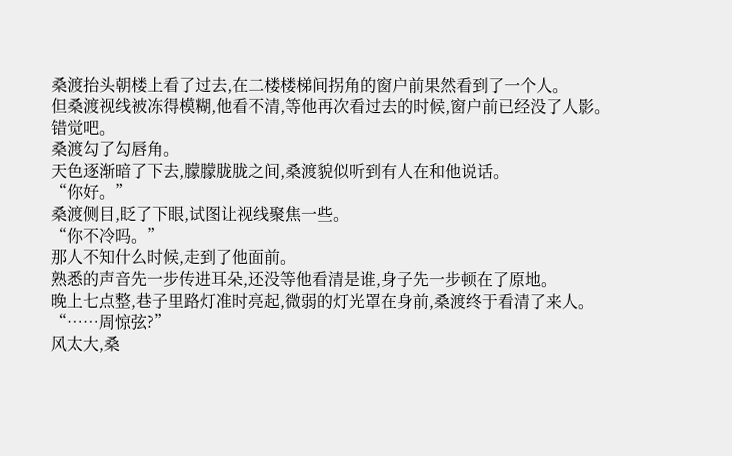桑渡抬头朝楼上看了过去,在二楼楼梯间拐角的窗户前果然看到了一个人。
但桑渡视线被冻得模糊,他看不清,等他再次看过去的时候,窗户前已经没了人影。
错觉吧。
桑渡勾了勾唇角。
天色逐渐暗了下去,朦朦胧胧之间,桑渡貌似听到有人在和他说话。
“你好。”
桑渡侧目,眨了下眼,试图让视线聚焦一些。
“你不冷吗。”
那人不知什么时候,走到了他面前。
熟悉的声音先一步传进耳朵,还没等他看清是谁,身子先一步顿在了原地。
晚上七点整,巷子里路灯准时亮起,微弱的灯光罩在身前,桑渡终于看清了来人。
“……周惊弦?”
风太大,桑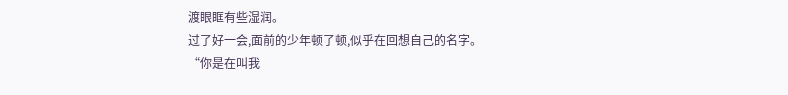渡眼眶有些湿润。
过了好一会,面前的少年顿了顿,似乎在回想自己的名字。
“你是在叫我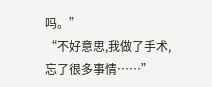吗。”
“不好意思,我做了手术,忘了很多事情……”